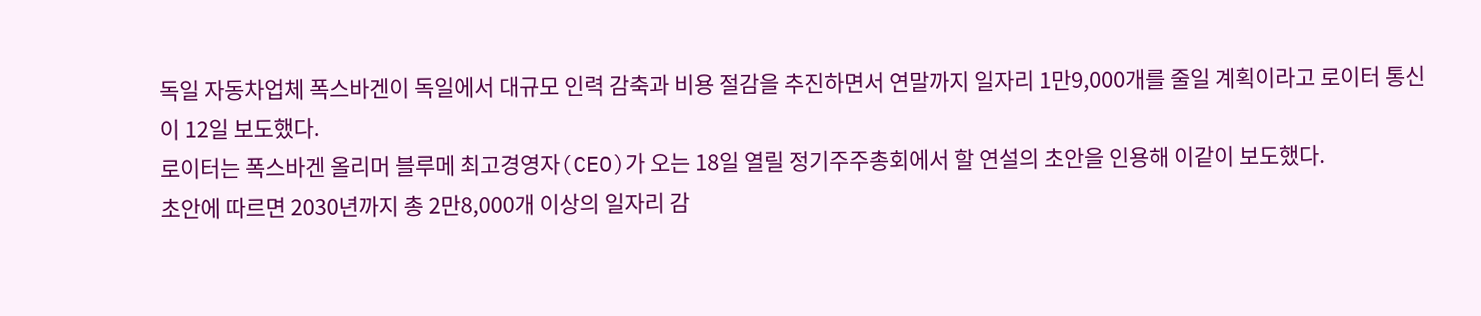독일 자동차업체 폭스바겐이 독일에서 대규모 인력 감축과 비용 절감을 추진하면서 연말까지 일자리 1만9,000개를 줄일 계획이라고 로이터 통신이 12일 보도했다.
로이터는 폭스바겐 올리머 블루메 최고경영자(CEO)가 오는 18일 열릴 정기주주총회에서 할 연설의 초안을 인용해 이같이 보도했다.
초안에 따르면 2030년까지 총 2만8,000개 이상의 일자리 감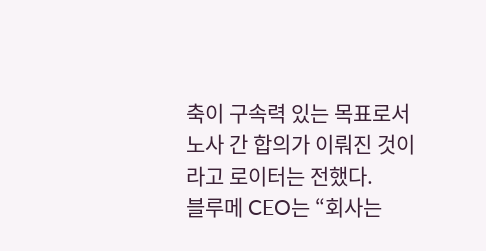축이 구속력 있는 목표로서 노사 간 합의가 이뤄진 것이라고 로이터는 전했다.
블루메 CEO는 “회사는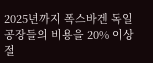2025년까지 폭스바겐 독일 공장들의 비용을 20% 이상 절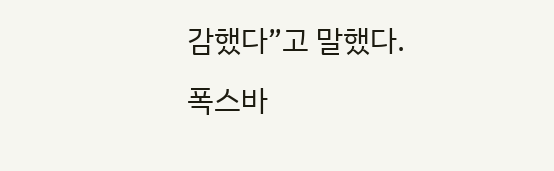감했다”고 말했다.
폭스바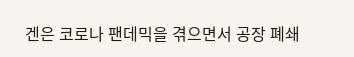겐은 코로나 팬데믹을 겪으면서 공장 폐쇄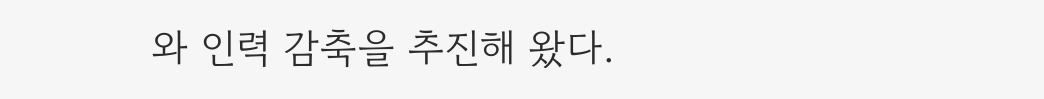와 인력 감축을 추진해 왔다.